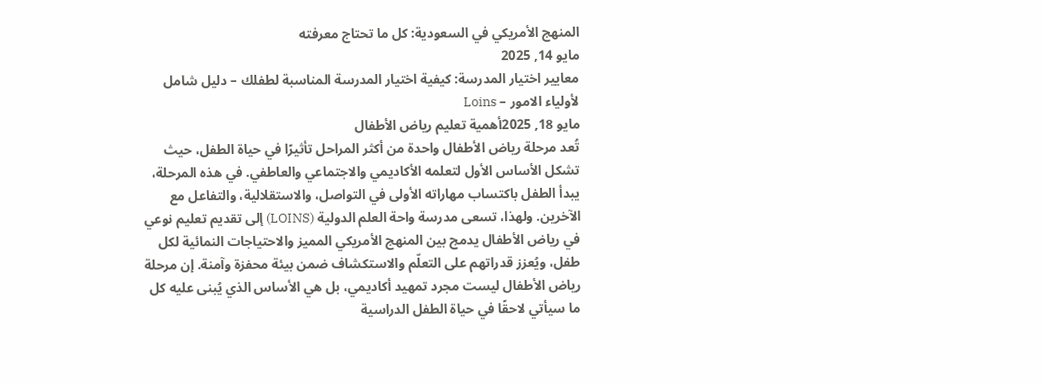المنهج الأمريكي في السعودية: كل ما تحتاج معرفته
مايو 14, 2025
معايير اختيار المدرسة: كيفية اختيار المدرسة المناسبة لطفلك – دليل شامل لأولياء الامور – Loins
مايو 18, 2025أهمية تعليم رياض الأطفال
تُعد مرحلة رياض الأطفال واحدة من أكثر المراحل تأثيرًا في حياة الطفل، حيث تشكل الأساس الأول لتعلمه الأكاديمي والاجتماعي والعاطفي. في هذه المرحلة، يبدأ الطفل باكتساب مهاراته الأولى في التواصل، والاستقلالية، والتفاعل مع الآخرين. ولهذا، تسعى مدرسة واحة العلم الدولية (LOINS) إلى تقديم تعليم نوعي في رياض الأطفال يدمج بين المنهج الأمريكي المميز والاحتياجات النمائية لكل طفل، ويُعزز قدراتهم على التعلّم والاستكشاف ضمن بيئة محفزة وآمنة. إن مرحلة رياض الأطفال ليست مجرد تمهيد أكاديمي، بل هي الأساس الذي يُبنى عليه كل ما سيأتي لاحقًا في حياة الطفل الدراسية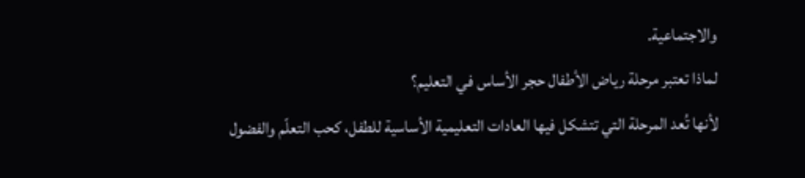والاجتماعية.
لماذا تعتبر مرحلة رياض الأطفال حجر الأساس في التعليم؟
لأنها تُعد المرحلة التي تتشكل فيها العادات التعليمية الأساسية للطفل، كحب التعلّم والفضول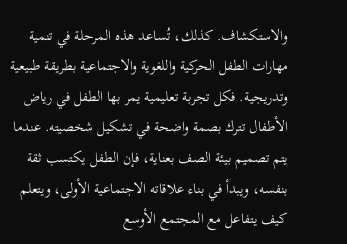والاستكشاف. كذلك، تُساعد هذه المرحلة في تنمية مهارات الطفل الحركية واللغوية والاجتماعية بطريقة طبيعية وتدريجية. فكل تجربة تعليمية يمر بها الطفل في رياض الأطفال تترك بصمة واضحة في تشكيل شخصيته. عندما يتم تصميم بيئة الصف بعناية، فإن الطفل يكتسب ثقة بنفسه، ويبدأ في بناء علاقاته الاجتماعية الأولى، ويتعلم كيف يتفاعل مع المجتمع الأوسع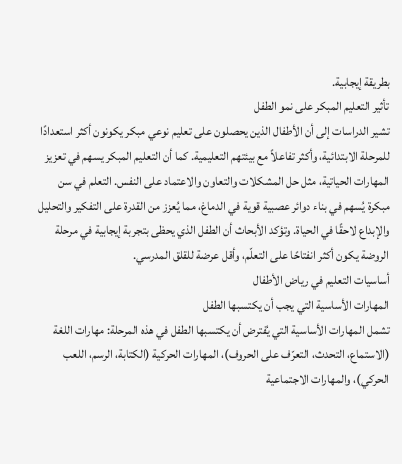بطريقة إيجابية.
تأثير التعليم المبكر على نمو الطفل
تشير الدراسات إلى أن الأطفال الذين يحصلون على تعليم نوعي مبكر يكونون أكثر استعدادًا للمرحلة الابتدائية، وأكثر تفاعلاً مع بيئتهم التعليمية. كما أن التعليم المبكر يسهم في تعزيز المهارات الحياتية، مثل حل المشكلات والتعاون والاعتماد على النفس. التعلم في سن مبكرة يُسهم في بناء دوائر عصبية قوية في الدماغ، مما يُعزز من القدرة على التفكير والتحليل والإبداع لاحقًا في الحياة. وتؤكد الأبحاث أن الطفل الذي يحظى بتجربة إيجابية في مرحلة الروضة يكون أكثر انفتاحًا على التعلّم، وأقل عرضة للقلق المدرسي.
أساسيات التعليم في رياض الأطفال
المهارات الأساسية التي يجب أن يكتسبها الطفل
تشمل المهارات الأساسية التي يُفترض أن يكتسبها الطفل في هذه المرحلة: مهارات اللغة (الاستماع، التحدث، التعرّف على الحروف)، المهارات الحركية (الكتابة، الرسم، اللعب الحركي)، والمهارات الاجتماعية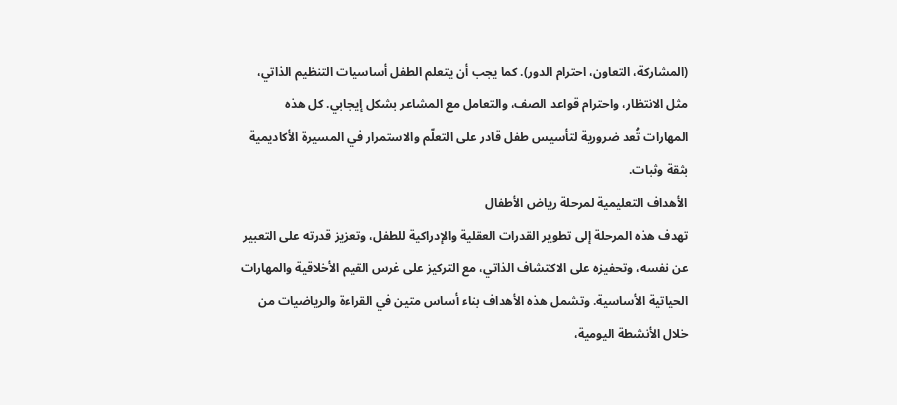(المشاركة، التعاون، احترام الدور). كما يجب أن يتعلم الطفل أساسيات التنظيم الذاتي، مثل الانتظار، واحترام قواعد الصف، والتعامل مع المشاعر بشكل إيجابي. كل هذه المهارات تُعد ضرورية لتأسيس طفل قادر على التعلّم والاستمرار في المسيرة الأكاديمية بثقة وثبات.
الأهداف التعليمية لمرحلة رياض الأطفال
تهدف هذه المرحلة إلى تطوير القدرات العقلية والإدراكية للطفل، وتعزيز قدرته على التعبير عن نفسه، وتحفيزه على الاكتشاف الذاتي، مع التركيز على غرس القيم الأخلاقية والمهارات الحياتية الأساسية. وتشمل هذه الأهداف بناء أساس متين في القراءة والرياضيات من خلال الأنشطة اليومية،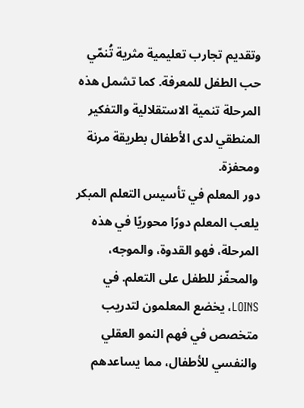وتقديم تجارب تعليمية مثرية تُنمّي حب الطفل للمعرفة. كما تشمل هذه المرحلة تنمية الاستقلالية والتفكير المنطقي لدى الأطفال بطريقة مرنة ومحفزة.
دور المعلم في تأسيس التعلم المبكر
يلعب المعلم دورًا محوريًا في هذه المرحلة، فهو القدوة، والموجه، والمحفّز للطفل على التعلم. في LOINS، يخضع المعلمون لتدريب متخصص في فهم النمو العقلي والنفسي للأطفال، مما يساعدهم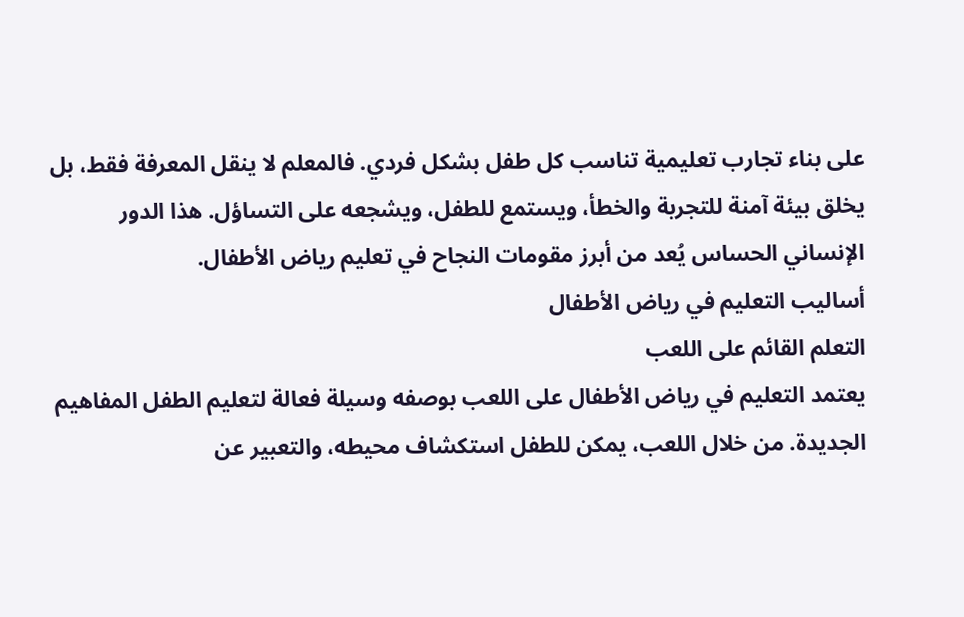على بناء تجارب تعليمية تناسب كل طفل بشكل فردي. فالمعلم لا ينقل المعرفة فقط، بل يخلق بيئة آمنة للتجربة والخطأ، ويستمع للطفل، ويشجعه على التساؤل. هذا الدور الإنساني الحساس يُعد من أبرز مقومات النجاح في تعليم رياض الأطفال.
أساليب التعليم في رياض الأطفال
التعلم القائم على اللعب
يعتمد التعليم في رياض الأطفال على اللعب بوصفه وسيلة فعالة لتعليم الطفل المفاهيم الجديدة. من خلال اللعب، يمكن للطفل استكشاف محيطه، والتعبير عن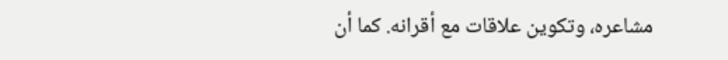مشاعره، وتكوين علاقات مع أقرانه. كما أن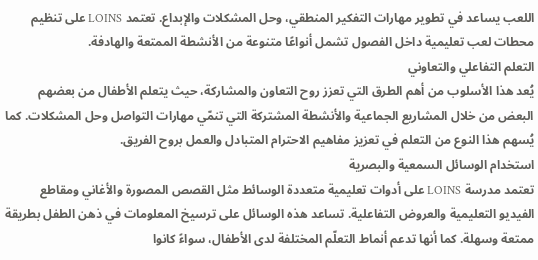اللعب يساعد في تطوير مهارات التفكير المنطقي، وحل المشكلات والإبداع. تعتمد LOINS على تنظيم محطات لعب تعليمية داخل الفصول تشمل أنواعًا متنوعة من الأنشطة الممتعة والهادفة.
التعلم التفاعلي والتعاوني
يُعد هذا الأسلوب من أهم الطرق التي تعزز روح التعاون والمشاركة، حيث يتعلم الأطفال من بعضهم البعض من خلال المشاريع الجماعية والأنشطة المشتركة التي تنمّي مهارات التواصل وحل المشكلات. كما يُسهم هذا النوع من التعلم في تعزيز مفاهيم الاحترام المتبادل والعمل بروح الفريق.
استخدام الوسائل السمعية والبصرية
تعتمد مدرسة LOINS على أدوات تعليمية متعددة الوسائط مثل القصص المصورة والأغاني ومقاطع الفيديو التعليمية والعروض التفاعلية. تساعد هذه الوسائل على ترسيخ المعلومات في ذهن الطفل بطريقة ممتعة وسهلة. كما أنها تدعم أنماط التعلّم المختلفة لدى الأطفال، سواءً كانوا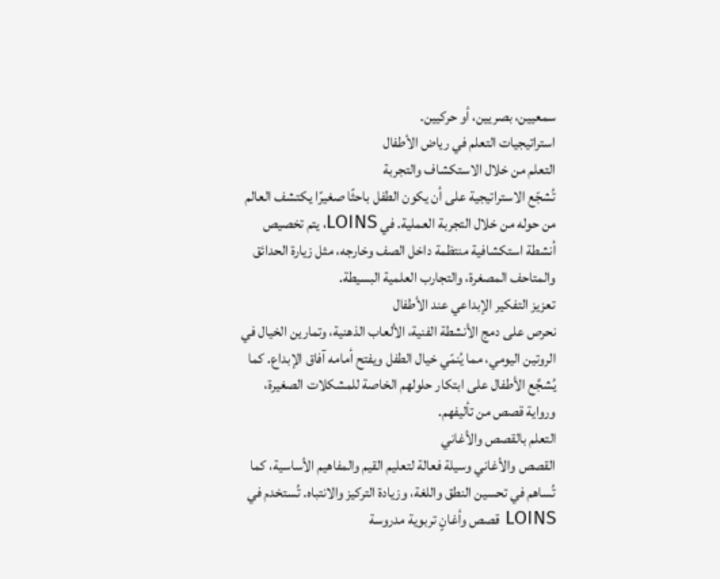سمعيين، بصريين، أو حركيين.
استراتيجيات التعلم في رياض الأطفال
التعلم من خلال الاستكشاف والتجربة
تُشجّع الاستراتيجية على أن يكون الطفل باحثًا صغيرًا يكتشف العالم من حوله من خلال التجربة العملية. في LOINS، يتم تخصيص أنشطة استكشافية منتظمة داخل الصف وخارجه، مثل زيارة الحدائق والمتاحف المصغرة، والتجارب العلمية البسيطة.
تعزيز التفكير الإبداعي عند الأطفال
نحرص على دمج الأنشطة الفنية، الألعاب الذهنية، وتمارين الخيال في الروتين اليومي، مما يُنمّي خيال الطفل ويفتح أمامه آفاق الإبداع. كما يُشجَّع الأطفال على ابتكار حلولهم الخاصة للمشكلات الصغيرة، ورواية قصص من تأليفهم.
التعلم بالقصص والأغاني
القصص والأغاني وسيلة فعالة لتعليم القيم والمفاهيم الأساسية، كما تُساهم في تحسين النطق واللغة، وزيادة التركيز والانتباه. تُستخدم في LOINS قصص وأغانٍ تربوية مدروسة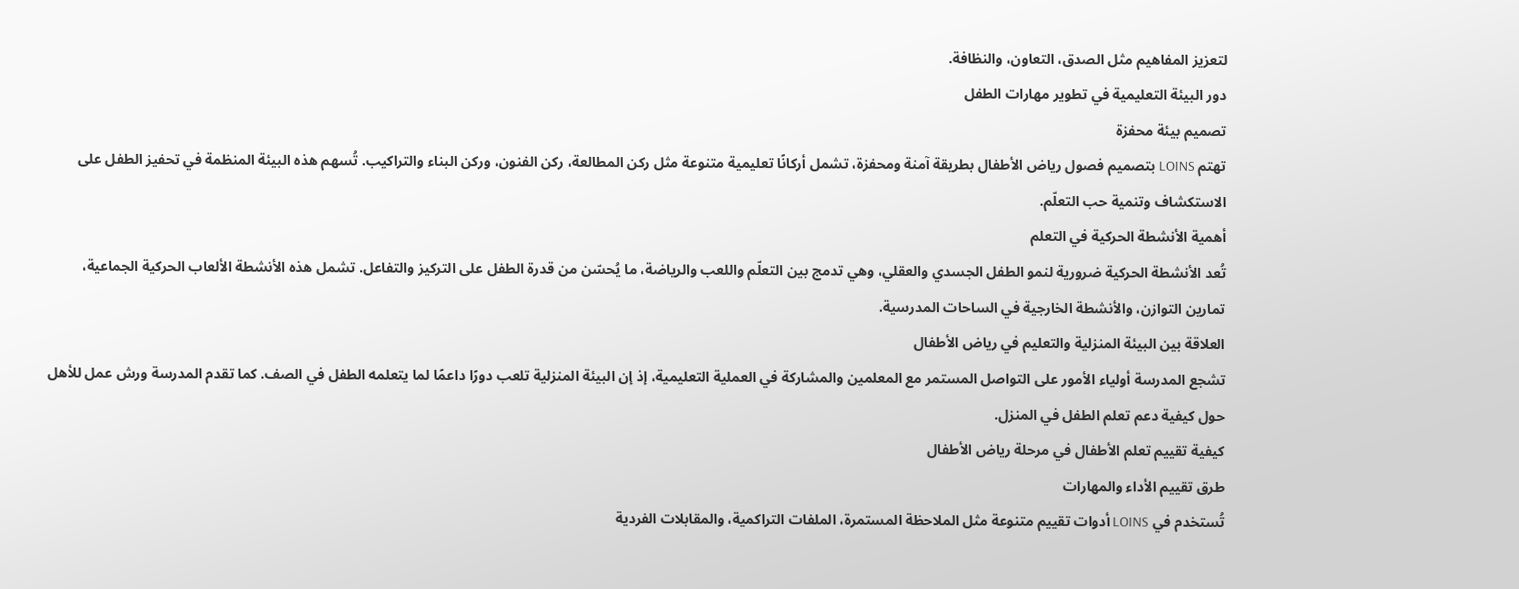لتعزيز المفاهيم مثل الصدق، التعاون، والنظافة.
دور البيئة التعليمية في تطوير مهارات الطفل
تصميم بيئة محفزة
تهتم LOINS بتصميم فصول رياض الأطفال بطريقة آمنة ومحفزة، تشمل أركانًا تعليمية متنوعة مثل ركن المطالعة، ركن الفنون، وركن البناء والتراكيب. تُسهم هذه البيئة المنظمة في تحفيز الطفل على الاستكشاف وتنمية حب التعلّم.
أهمية الأنشطة الحركية في التعلم
تُعد الأنشطة الحركية ضرورية لنمو الطفل الجسدي والعقلي، وهي تدمج بين التعلّم واللعب والرياضة، ما يُحسّن من قدرة الطفل على التركيز والتفاعل. تشمل هذه الأنشطة الألعاب الحركية الجماعية، تمارين التوازن، والأنشطة الخارجية في الساحات المدرسية.
العلاقة بين البيئة المنزلية والتعليم في رياض الأطفال
تشجع المدرسة أولياء الأمور على التواصل المستمر مع المعلمين والمشاركة في العملية التعليمية، إذ إن البيئة المنزلية تلعب دورًا داعمًا لما يتعلمه الطفل في الصف. كما تقدم المدرسة ورش عمل للأهل حول كيفية دعم تعلم الطفل في المنزل.
كيفية تقييم تعلم الأطفال في مرحلة رياض الأطفال
طرق تقييم الأداء والمهارات
تُستخدم في LOINS أدوات تقييم متنوعة مثل الملاحظة المستمرة، الملفات التراكمية، والمقابلات الفردية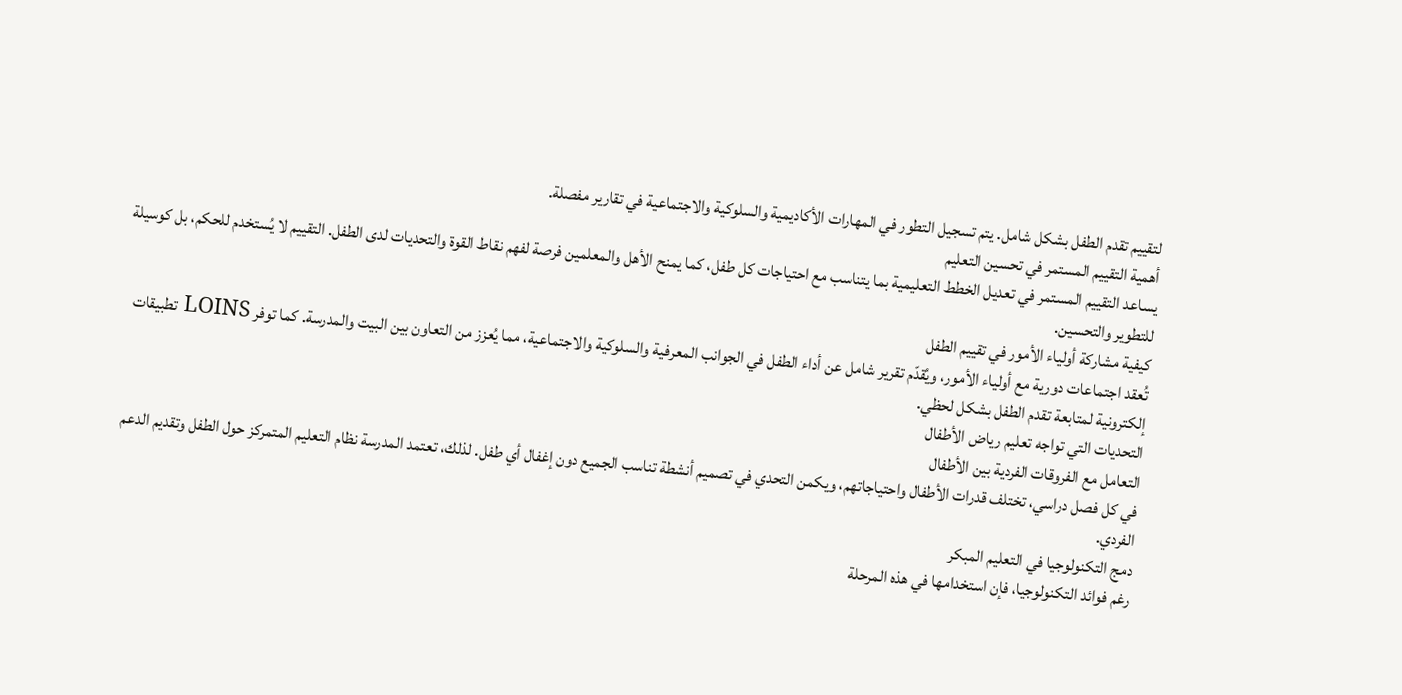لتقييم تقدم الطفل بشكل شامل. يتم تسجيل التطور في المهارات الأكاديمية والسلوكية والاجتماعية في تقارير مفصلة.
أهمية التقييم المستمر في تحسين التعليم
يساعد التقييم المستمر في تعديل الخطط التعليمية بما يتناسب مع احتياجات كل طفل، كما يمنح الأهل والمعلمين فرصة لفهم نقاط القوة والتحديات لدى الطفل. التقييم لا يُستخدم للحكم، بل كوسيلة للتطوير والتحسين.
كيفية مشاركة أولياء الأمور في تقييم الطفل
تُعقد اجتماعات دورية مع أولياء الأمور، ويُقدّم تقرير شامل عن أداء الطفل في الجوانب المعرفية والسلوكية والاجتماعية، مما يُعزز من التعاون بين البيت والمدرسة. كما توفر LOINS تطبيقات إلكترونية لمتابعة تقدم الطفل بشكل لحظي.
التحديات التي تواجه تعليم رياض الأطفال
التعامل مع الفروقات الفردية بين الأطفال
في كل فصل دراسي، تختلف قدرات الأطفال واحتياجاتهم، ويكمن التحدي في تصميم أنشطة تناسب الجميع دون إغفال أي طفل. لذلك، تعتمد المدرسة نظام التعليم المتمركز حول الطفل وتقديم الدعم الفردي.
دمج التكنولوجيا في التعليم المبكر
رغم فوائد التكنولوجيا، فإن استخدامها في هذه المرحلة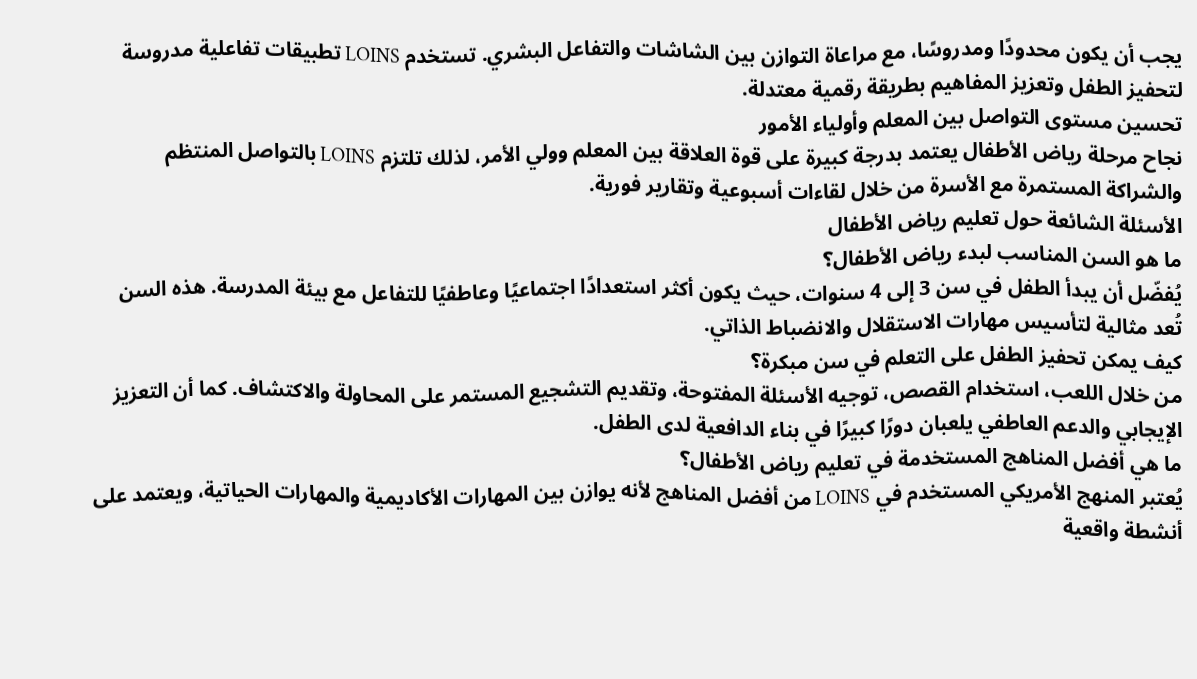يجب أن يكون محدودًا ومدروسًا، مع مراعاة التوازن بين الشاشات والتفاعل البشري. تستخدم LOINS تطبيقات تفاعلية مدروسة لتحفيز الطفل وتعزيز المفاهيم بطريقة رقمية معتدلة.
تحسين مستوى التواصل بين المعلم وأولياء الأمور
نجاح مرحلة رياض الأطفال يعتمد بدرجة كبيرة على قوة العلاقة بين المعلم وولي الأمر، لذلك تلتزم LOINS بالتواصل المنتظم والشراكة المستمرة مع الأسرة من خلال لقاءات أسبوعية وتقارير فورية.
الأسئلة الشائعة حول تعليم رياض الأطفال
ما هو السن المناسب لبدء رياض الأطفال؟
يُفضّل أن يبدأ الطفل في سن 3 إلى 4 سنوات، حيث يكون أكثر استعدادًا اجتماعيًا وعاطفيًا للتفاعل مع بيئة المدرسة. هذه السن تُعد مثالية لتأسيس مهارات الاستقلال والانضباط الذاتي.
كيف يمكن تحفيز الطفل على التعلم في سن مبكرة؟
من خلال اللعب، استخدام القصص، توجيه الأسئلة المفتوحة، وتقديم التشجيع المستمر على المحاولة والاكتشاف. كما أن التعزيز الإيجابي والدعم العاطفي يلعبان دورًا كبيرًا في بناء الدافعية لدى الطفل.
ما هي أفضل المناهج المستخدمة في تعليم رياض الأطفال؟
يُعتبر المنهج الأمريكي المستخدم في LOINS من أفضل المناهج لأنه يوازن بين المهارات الأكاديمية والمهارات الحياتية، ويعتمد على أنشطة واقعية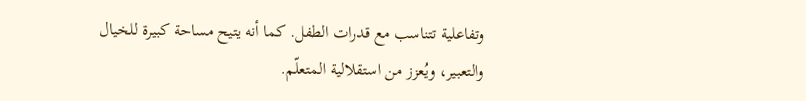وتفاعلية تتناسب مع قدرات الطفل. كما أنه يتيح مساحة كبيرة للخيال والتعبير، ويُعزز من استقلالية المتعلّم.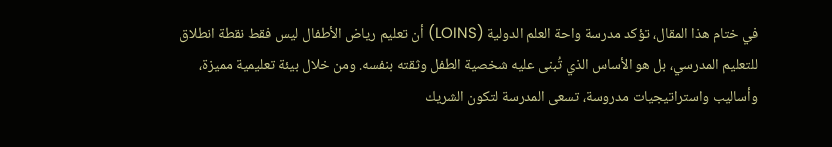في ختام هذا المقال، تؤكد مدرسة واحة العلم الدولية (LOINS) أن تعليم رياض الأطفال ليس فقط نقطة انطلاق للتعليم المدرسي، بل هو الأساس الذي تُبنى عليه شخصية الطفل وثقته بنفسه. ومن خلال بيئة تعليمية مميزة، وأساليب واستراتيجيات مدروسة، تسعى المدرسة لتكون الشريك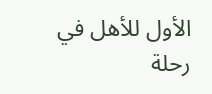الأول للأهل في رحلة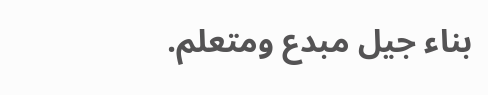بناء جيل مبدع ومتعلم.